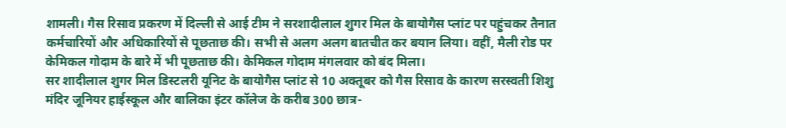शामली। गैस रिसाव प्रकरण में दिल्ली से आई टीम ने सरशादीलाल शुगर मिल के बायोगैस प्लांट पर पहुंचकर तैनात कर्मचारियों और अधिकारियों से पूछताछ की। सभी से अलग अलग बातचीत कर बयान लिया। वहीं, मैली रोड पर केमिकल गोदाम के बारे में भी पूछताछ की। केमिकल गोदाम मंगलवार को बंद मिला।
सर शादीलाल शुगर मिल डिस्टलरी यूनिट के बायोगैस प्लांट से 10 अक्तूबर को गैस रिसाव के कारण सरस्वती शिशु मंदिर जूनियर हाईस्कूल और बालिका इंटर कॉलेज के करीब 300 छात्र-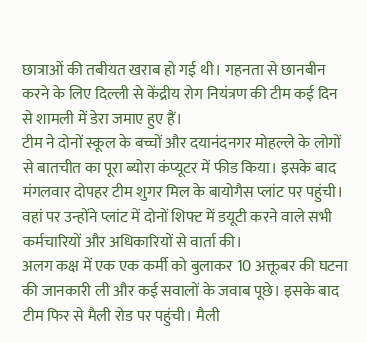छात्राओं की तबीयत खराब हो गई थी। गहनता से छानबीन करने के लिए दिल्ली से केंद्रीय रोग नियंत्रण की टीम कई दिन से शामली में डेरा जमाए हुए हैं।
टीम ने दोनों स्कूल के बच्चों और दयानंदनगर मोहल्ले के लोगों से बातचीत का पूरा ब्योरा कंप्यूटर में फीड किया। इसके बाद मंगलवार दोपहर टीम शुगर मिल के बायोगैस प्लांट पर पहुंची। वहां पर उन्होंने प्लांट में दोनों शिफ्ट में डयूटी करने वाले सभी कर्मचारियों और अधिकारियों से वार्ता की।
अलग कक्ष में एक एक कर्मी को बुलाकर 10 अक्तूबर की घटना की जानकारी ली और कई सवालों के जवाब पूछे। इसके बाद टीम फिर से मैली रोड पर पहुंची। मैली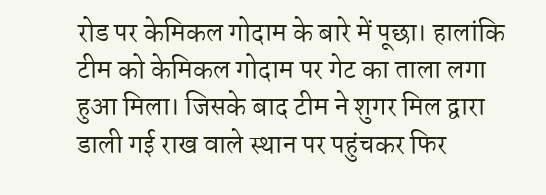रोड पर केमिकल गोदाम के बारे में पूछा। हालांकि टीम को केमिकल गोदाम पर गेट का ताला लगा हुआ मिला। जिसके बाद टीम ने शुगर मिल द्वारा डाली गई राख वाले स्थान पर पहुंचकर फिर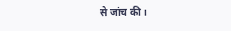से जांच की।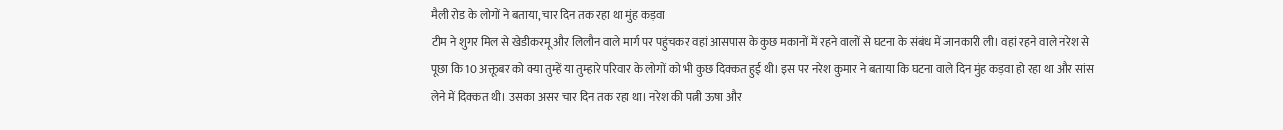मैली रोड के लोगों ने बताया, चार दिन तक रहा था मुंह कड़वा
टीम ने शुगर मिल से खेडीकरमू और लिलौन वाले मार्ग पर पहुंचकर वहां आसपास के कुछ मकानों में रहने वालों से घटना के संबंध में जानकारी ली। वहां रहने वाले नरेश से पूछा कि 10 अक्तूबर को क्या तुम्हें या तुम्हारे परिवार के लोगों को भी कुछ दिक्कत हुई थी। इस पर नरेश कुमार ने बताया कि घटना वाले दिन मुंह कड़वा हो रहा था और सांस लेने में दिक्कत थी। उसका असर चार दिन तक रहा था। नरेश की पत्नी ऊषा और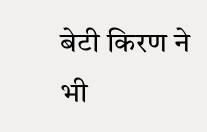बेटी किरण ने भी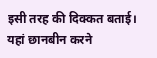इसी तरह की दिक्कत बताई। यहां छानबीन करने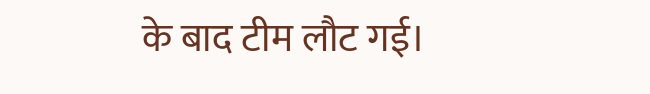के बाद टीम लौट गई।